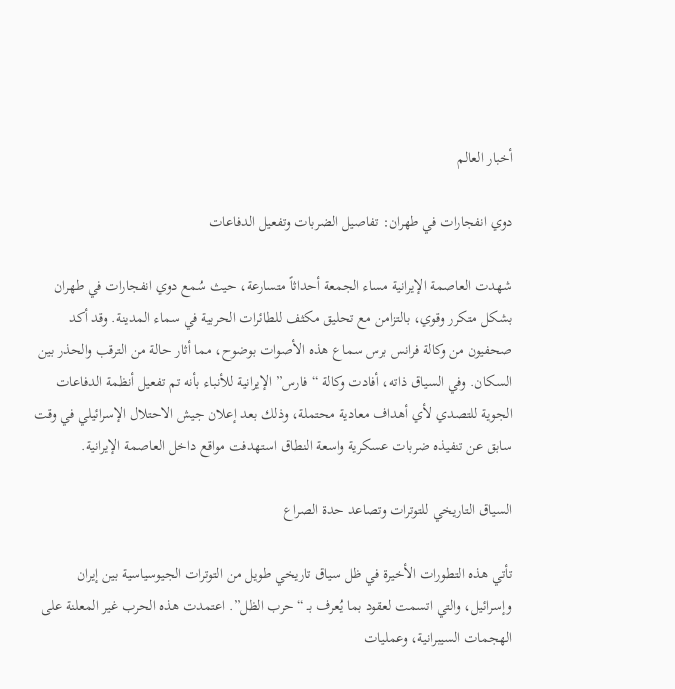أخبار العالم

دوي انفجارات في طهران: تفاصيل الضربات وتفعيل الدفاعات

شهدت العاصمة الإيرانية مساء الجمعة أحداثاً متسارعة، حيث سُمع دوي انفجارات في طهران بشكل متكرر وقوي، بالتزامن مع تحليق مكثف للطائرات الحربية في سماء المدينة. وقد أكد صحفيون من وكالة فرانس برس سماع هذه الأصوات بوضوح، مما أثار حالة من الترقب والحذر بين السكان. وفي السياق ذاته، أفادت وكالة “فارس” الإيرانية للأنباء بأنه تم تفعيل أنظمة الدفاعات الجوية للتصدي لأي أهداف معادية محتملة، وذلك بعد إعلان جيش الاحتلال الإسرائيلي في وقت سابق عن تنفيذه ضربات عسكرية واسعة النطاق استهدفت مواقع داخل العاصمة الإيرانية.

السياق التاريخي للتوترات وتصاعد حدة الصراع

تأتي هذه التطورات الأخيرة في ظل سياق تاريخي طويل من التوترات الجيوسياسية بين إيران وإسرائيل، والتي اتسمت لعقود بما يُعرف بـ “حرب الظل”. اعتمدت هذه الحرب غير المعلنة على الهجمات السيبرانية، وعمليات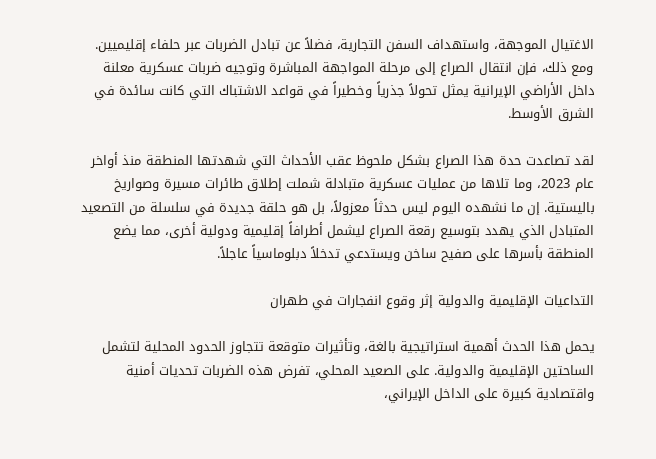الاغتيال الموجهة، واستهداف السفن التجارية، فضلاً عن تبادل الضربات عبر حلفاء إقليميين. ومع ذلك، فإن انتقال الصراع إلى مرحلة المواجهة المباشرة وتوجيه ضربات عسكرية معلنة داخل الأراضي الإيرانية يمثل تحولاً جذرياً وخطيراً في قواعد الاشتباك التي كانت سائدة في الشرق الأوسط.

لقد تصاعدت حدة هذا الصراع بشكل ملحوظ عقب الأحداث التي شهدتها المنطقة منذ أواخر عام 2023، وما تلاها من عمليات عسكرية متبادلة شملت إطلاق طائرات مسيرة وصواريخ باليستية. إن ما نشهده اليوم ليس حدثاً معزولاً، بل هو حلقة جديدة في سلسلة من التصعيد المتبادل الذي يهدد بتوسيع رقعة الصراع ليشمل أطرافاً إقليمية ودولية أخرى، مما يضع المنطقة بأسرها على صفيح ساخن ويستدعي تدخلاً دبلوماسياً عاجلاً.

التداعيات الإقليمية والدولية إثر وقوع انفجارات في طهران

يحمل هذا الحدث أهمية استراتيجية بالغة، وتأثيرات متوقعة تتجاوز الحدود المحلية لتشمل الساحتين الإقليمية والدولية. على الصعيد المحلي، تفرض هذه الضربات تحديات أمنية واقتصادية كبيرة على الداخل الإيراني،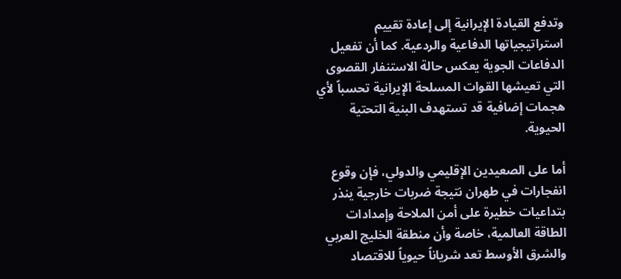وتدفع القيادة الإيرانية إلى إعادة تقييم استراتيجياتها الدفاعية والردعية. كما أن تفعيل الدفاعات الجوية يعكس حالة الاستنفار القصوى التي تعيشها القوات المسلحة الإيرانية تحسباً لأي هجمات إضافية قد تستهدف البنية التحتية الحيوية.

أما على الصعيدين الإقليمي والدولي، فإن وقوع انفجارات في طهران نتيجة ضربات خارجية ينذر بتداعيات خطيرة على أمن الملاحة وإمدادات الطاقة العالمية، خاصة وأن منطقة الخليج العربي والشرق الأوسط تعد شرياناً حيوياً للاقتصاد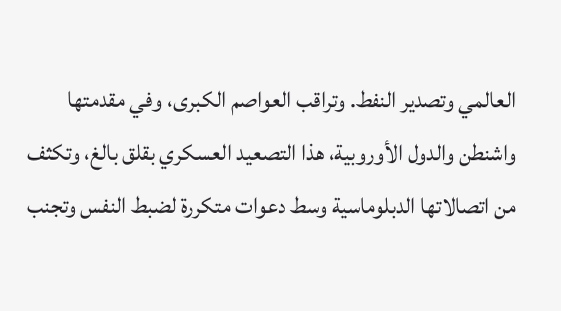العالمي وتصدير النفط. وتراقب العواصم الكبرى، وفي مقدمتها واشنطن والدول الأوروبية، هذا التصعيد العسكري بقلق بالغ، وتكثف من اتصالاتها الدبلوماسية وسط دعوات متكررة لضبط النفس وتجنب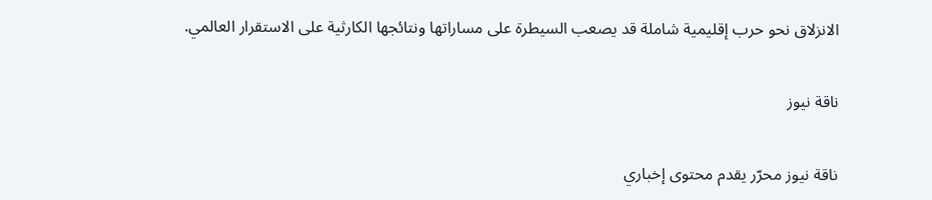الانزلاق نحو حرب إقليمية شاملة قد يصعب السيطرة على مساراتها ونتائجها الكارثية على الاستقرار العالمي.

ناقة نيوز

ناقة نيوز محرّر يقدم محتوى إخباري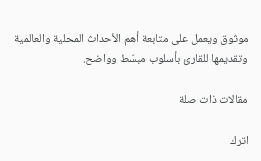موثوق ويعمل على متابعة أهم الأحداث المحلية والعالمية وتقديمها للقارئ بأسلوب مبسّط وواضح.

مقالات ذات صلة

اترك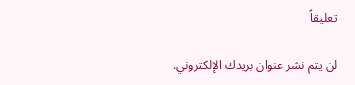تعليقاً

لن يتم نشر عنوان بريدك الإلكتروني.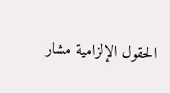الحقول الإلزامية مشار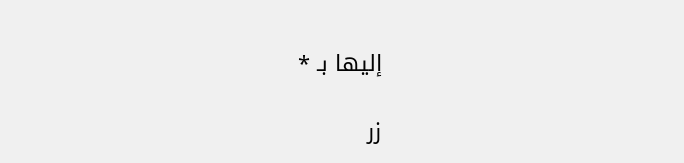إليها بـ *

زر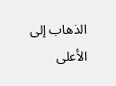الذهاب إلى الأعلى